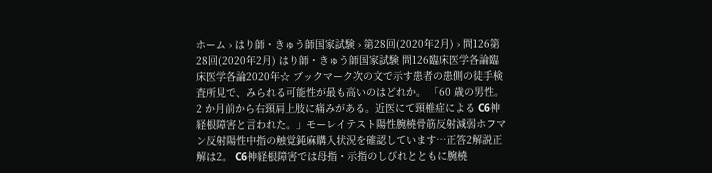ホーム › はり師・きゅう師国家試験 › 第28回(2020年2月) › 問126第28回(2020年2月) はり師・きゅう師国家試験 問126臨床医学各論臨床医学各論2020年☆ ブックマーク次の文で示す患者の患側の徒手検査所見で、みられる可能性が最も高いのはどれか。 「60 歳の男性。 2 か月前から右頸肩上肢に痛みがある。近医にて頸椎症による C6神経根障害と言われた。」モーレイテスト陽性腕橈骨筋反射減弱ホフマン反射陽性中指の触覚鈍麻購入状況を確認しています…正答2解説正解は2。 C6神経根障害では母指・示指のしびれとともに腕橈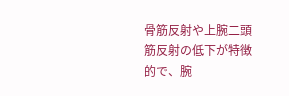骨筋反射や上腕二頭筋反射の低下が特徴的で、腕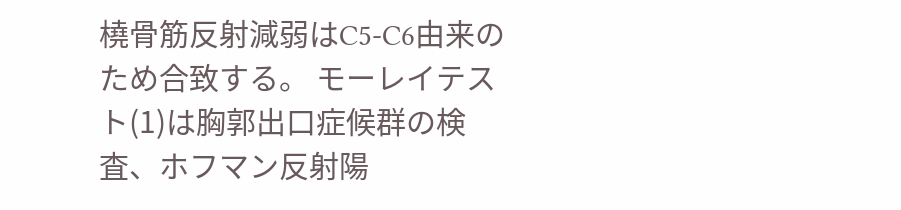橈骨筋反射減弱はC5-C6由来のため合致する。 モーレイテスト(1)は胸郭出口症候群の検査、ホフマン反射陽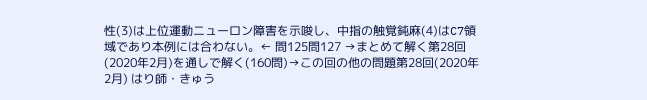性(3)は上位運動ニューロン障害を示唆し、中指の触覚鈍麻(4)はC7領域であり本例には合わない。← 問125問127 →まとめて解く第28回(2020年2月)を通しで解く(160問)→この回の他の問題第28回(2020年2月) はり師・きゅう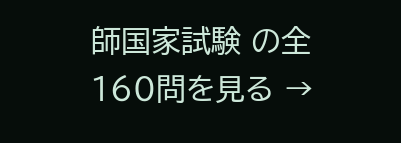師国家試験 の全160問を見る →